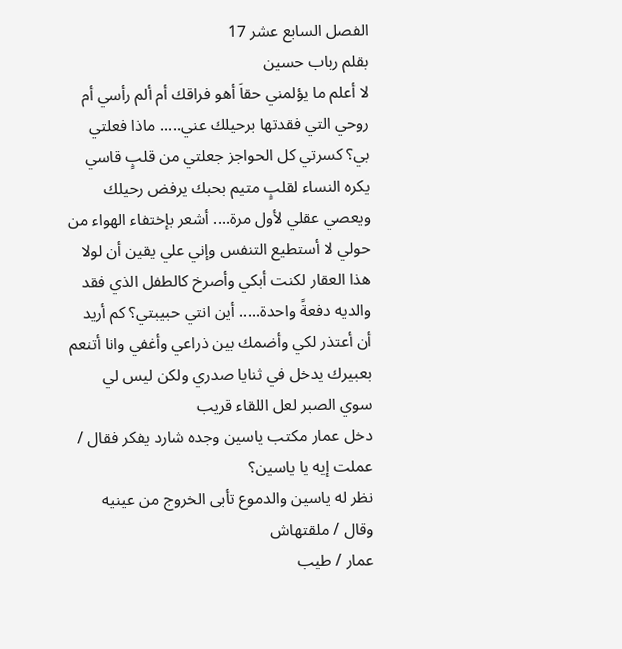الفصل السابع عشر 17
بقلم رباب حسين
لا أعلم ما يؤلمني حقاَ أهو فراقك أم ألم رأسي أم روحي التي فقدتها برحيلك عني..... ماذا فعلتي بي؟ كسرتي كل الحواجز جعلتي من قلبٍ قاسي يكره النساء لقلبٍ متيم بحبك يرفض رحيلك ويعصي عقلي لأول مرة.... أشعر بإختفاء الهواء من حولي لا أستطيع التنفس وإني علي يقين أن لولا هذا العقار لكنت أبكي وأصرخ كالطفل الذي فقد والديه دفعةً واحدة..... أين انتي حبيبتي؟ كم أريد أن أعتذر لكي وأضمك بين ذراعي وأغفي وانا أتنعم بعبيرك يدخل في ثنايا صدري ولكن ليس لي سوي الصبر لعل اللقاء قريب
دخل عمار مكتب ياسين وجده شارد يفكر فقال / عملت إيه يا ياسين؟
نظر له ياسين والدموع تأبى الخروج من عينيه وقال / ملقتهاش
عمار / طيب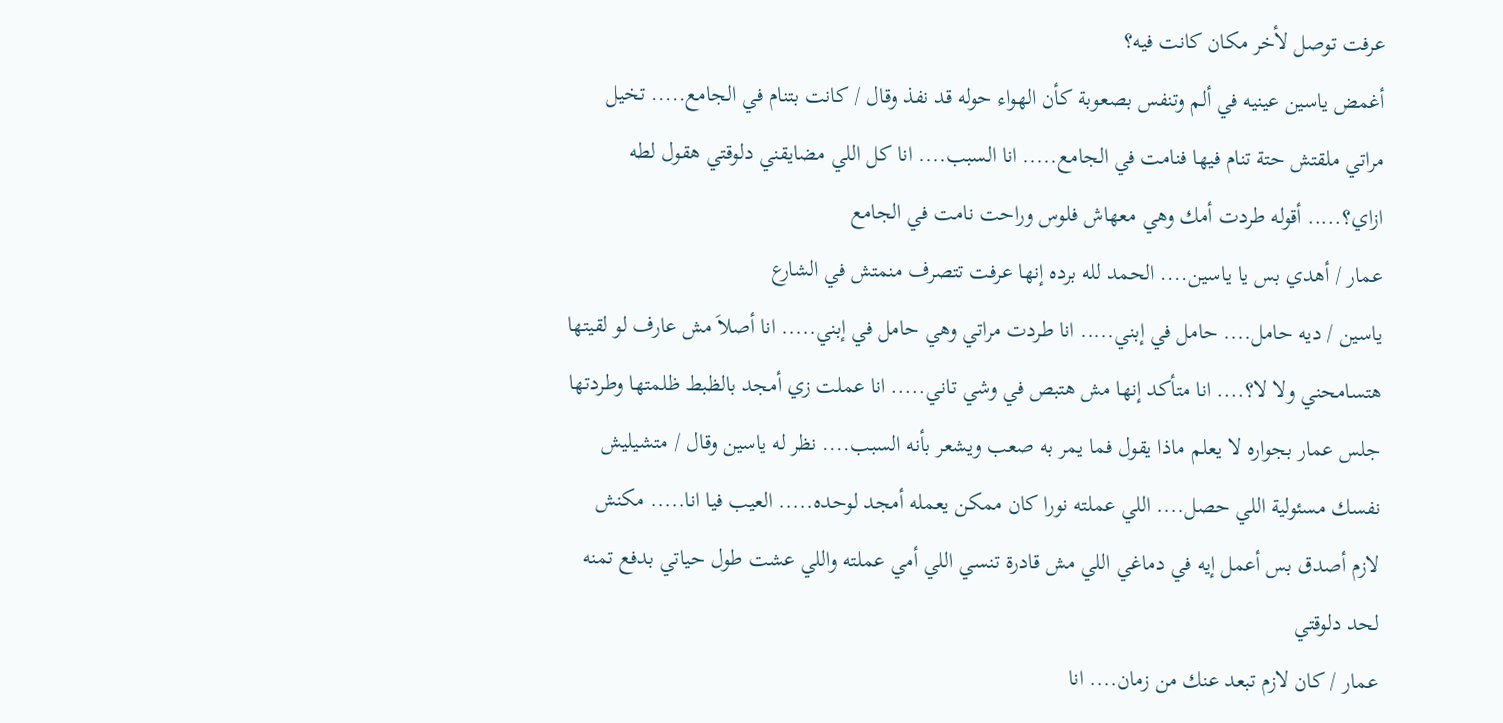عرفت توصل لأخر مكان كانت فيه؟
أغمض ياسين عينيه في ألم وتنفس بصعوبة كأن الهواء حوله قد نفذ وقال / كانت بتنام في الجامع..... تخيل مراتي ملقتش حتة تنام فيها فنامت في الجامع..... انا السبب.... انا كل اللي مضايقني دلوقتي هقول لطه ازاي؟..... أقوله طردت أمك وهي معهاش فلوس وراحت نامت في الجامع
عمار / أهدي بس يا ياسين.... الحمد لله برده إنها عرفت تتصرف منمتش في الشارع
ياسين / ديه حامل.... حامل في إبني..... انا طردت مراتي وهي حامل في إبني..... انا أصلاَ مش عارف لو لقيتها هتسامحني ولا لا؟.... انا متأكد إنها مش هتبص في وشي تاني..... انا عملت زي أمجد بالظبط ظلمتها وطردتها
جلس عمار بجواره لا يعلم ماذا يقول فما يمر به صعب ويشعر بأنه السبب.... نظر له ياسين وقال / متشيليش نفسك مسئولية اللي حصل.... اللي عملته نورا كان ممكن يعمله أمجد لوحده..... العيب فيا انا..... مكنش لازم أصدق بس أعمل إيه في دماغي اللي مش قادرة تنسي اللي أمي عملته واللي عشت طول حياتي بدفع تمنه لحد دلوقتي
عمار / كان لازم تبعد عنك من زمان.... انا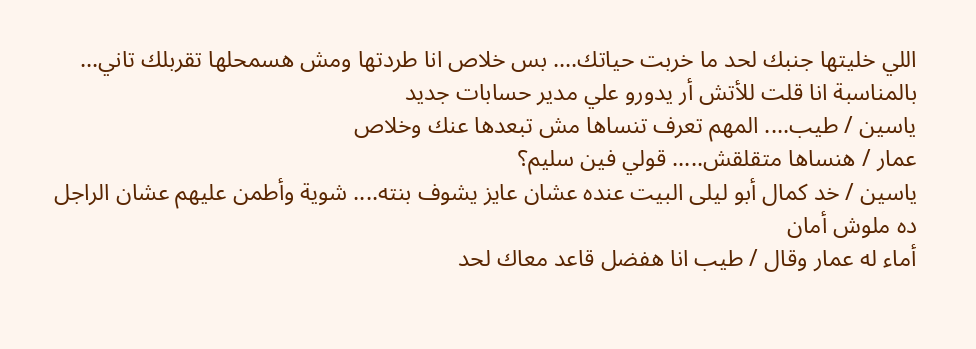اللي خليتها جنبك لحد ما خربت حياتك.... بس خلاص انا طردتها ومش هسمحلها تقربلك تاني... بالمناسبة انا قلت للأتش أر يدورو علي مدير حسابات جديد
ياسين / طيب.... المهم تعرف تنساها مش تبعدها عنك وخلاص
عمار / هنساها متقلقش..... قولي فين سليم؟
ياسين / خد كمال أبو ليلى البيت عنده عشان عايز يشوف بنته.... شوية وأطمن عليهم عشان الراجل ده ملوش أمان
أماء له عمار وقال / طيب انا هفضل قاعد معاك لحد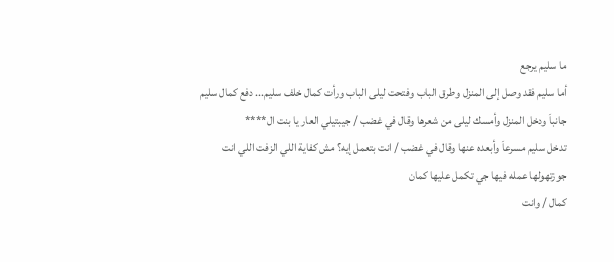ما سليم يرجع
أما سليم فقد وصل إلى المنزل وطرق الباب وفتحت ليلى الباب ورأت كمال خلف سليم... دفع كمال سليم جانباَ ودخل المنزل وأمسك ليلى من شعرها وقال في غضب / جيبتيلي العار يا بنت ال****
تدخل سليم مسرعاَ وأبعده عنها وقال في غضب / انت بتعمل إيه؟ مش كفاية اللي الزفت اللي انت جوزتهولها عمله فيها جي تكمل عليها كمان
كمال / وانت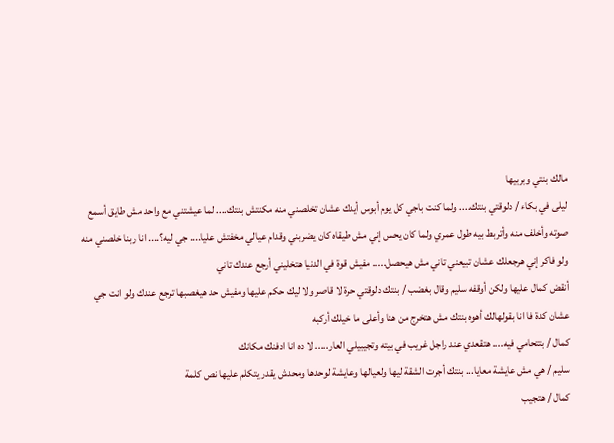مالك بنتي وبربيها
ليلى في بكاء / دلوقتي بنتك.... ولما كنت باجي كل يوم أبوس أيدك عشان تخلصني منه مكنتش بنتك.... لما عيشتني مع واحد مش طايق أسمع صوته وأخلف منه وأتربط بيه طول عمري ولما كان يحس إني مش طيقاه كان يضربني وقدام عيالي مخفتش عليا.... جي ليه؟.... انا ربنا خلصني منه ولو فاكر إني هرجعلك عشان تبيعني تاني مش هيحصل..... مفيش قوة في الدنيا هتخليني أرجع عندك تاني
أنقض كمال عليها ولكن أوقفه سليم وقال بغضب / بنتك دلوقتي حرة لا قاصر ولا ليك حكم عليها ومفيش حد هيغصبها ترجع عندك ولو انت جي عشان كدة فا انا بقولهالك أهوه بنتك مش هتخرج من هنا وأعلى ما خيلك أركبه
كمال / بتتحامي فيه.... هتقعدي عند راجل غريب في بيته وتجيبيلي العار..... لا ده انا ادفنك مكانك
سليم / هي مش عايشة معايا... بنتك أجرت الشقة ليها ولعيالها وعايشة لوحدها ومحدش يقدر يتكلم عليها نص كلمة
كمال / هتجيب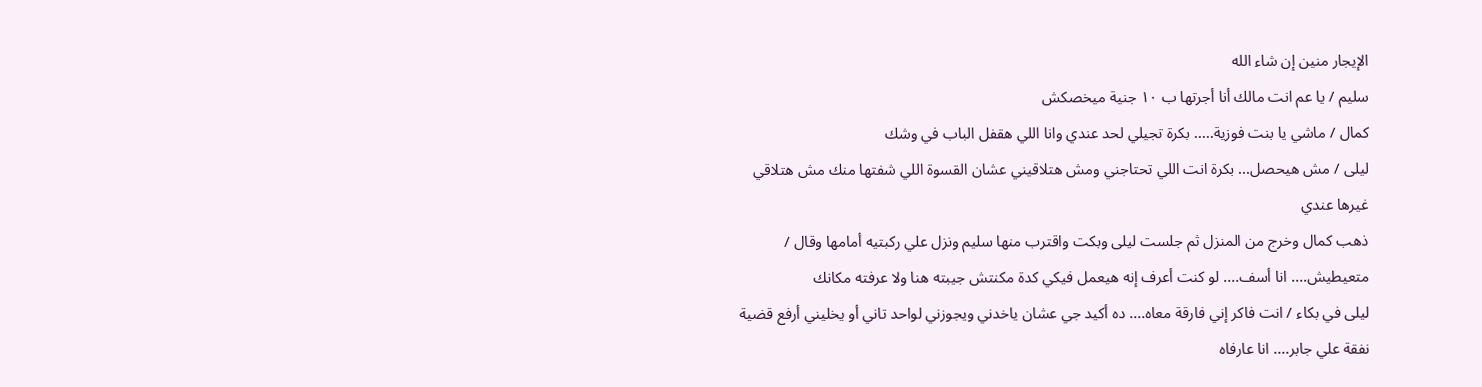الإيجار منين إن شاء الله
سليم / يا عم انت مالك أنا أجرتها ب ١٠ جنية ميخصكش
كمال / ماشي يا بنت فوزية..... بكرة تجيلي لحد عندي وانا اللي هقفل الباب في وشك
ليلى / مش هيحصل... بكرة انت اللي تحتاجني ومش هتلاقيني عشان القسوة اللي شفتها منك مش هتلاقي غيرها عندي
ذهب كمال وخرج من المنزل ثم جلست ليلى وبكت واقترب منها سليم ونزل علي ركبتيه أمامها وقال / متعيطيش.... انا أسف.... لو كنت أعرف إنه هيعمل فيكي كدة مكنتش جيبته هنا ولا عرفته مكانك
ليلى في بكاء / انت فاكر إني فارقة معاه.... ده أكيد جي عشان ياخدني ويجوزني لواحد تاني أو يخليني أرفع قضية نفقة علي جابر.... انا عارفاه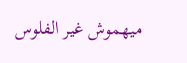ميهموش غير الفلوس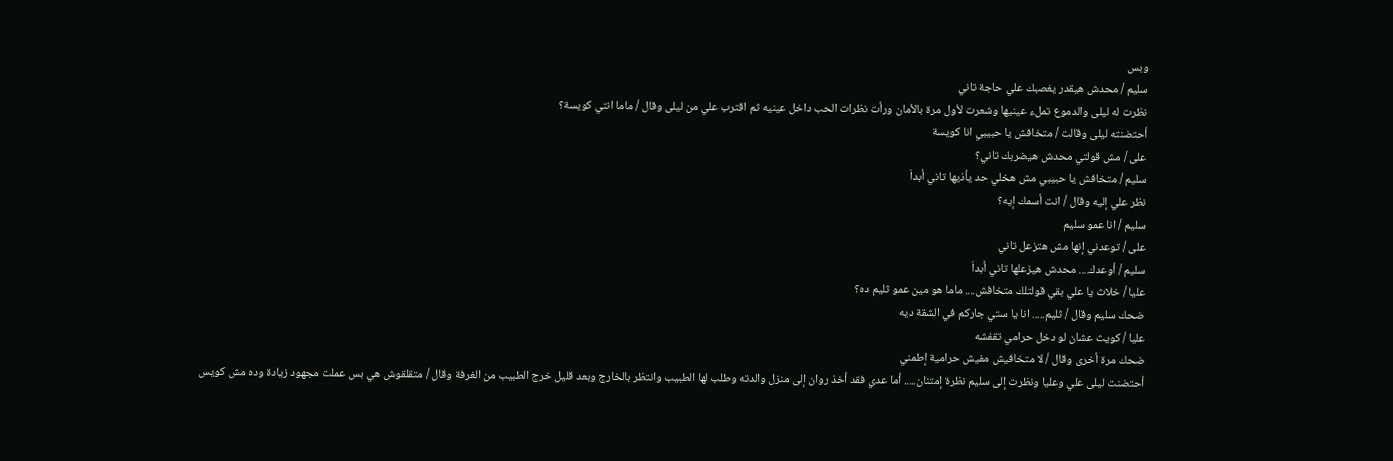وبس
سليم / محدش هيقدر يغصبك علي حاجة تاني
نظرت له ليلى والدموع تملء عينيها وشعرت لأول مرة بالأمان ورأت نظرات الحب داخل عينيه ثم اقترب علي من ليلى وقال / ماما انتي كويسة؟
أحتضنته ليلى وقالت / متخافش يا حبيبي انا كويسة
على / مش قولتي محدش هيضربك تاني؟
سليم / متخافش يا حبيبي مش هخلي حد يأذيها تاني أبداَ
نظر علي إليه وقال / انت أسمك إيه؟
سليم / انا عمو سليم
على / توعدني إنها مش هتزعل تاني
سليم / أوعدك.... محدش هيزعلها تاني أبداَ
عليا / خلاث يا علي بقي قولتلك متخافش.... ماما هو مين عمو ثليم ده؟
ضحك سليم وقال / ثليم..... انا يا ستي جاركم في الشقة ديه
عليا / كويث عشان لو دخل حرامي تقفشه
ضحك مرة أخرى وقال / لا متخافيش مفيش حرامية إطمني
أحتضنت ليلى علي وعليا ونظرت إلى سليم نظرة إمتنان..... أما عدي فقد أخذ روان إلى منزل والدته وطلب لها الطبيب وانتظر بالخارج وبعد قليل خرج الطبيب من الغرفة وقال / متقلقوش هي بس عملت مجهود زيادة وده مش كويس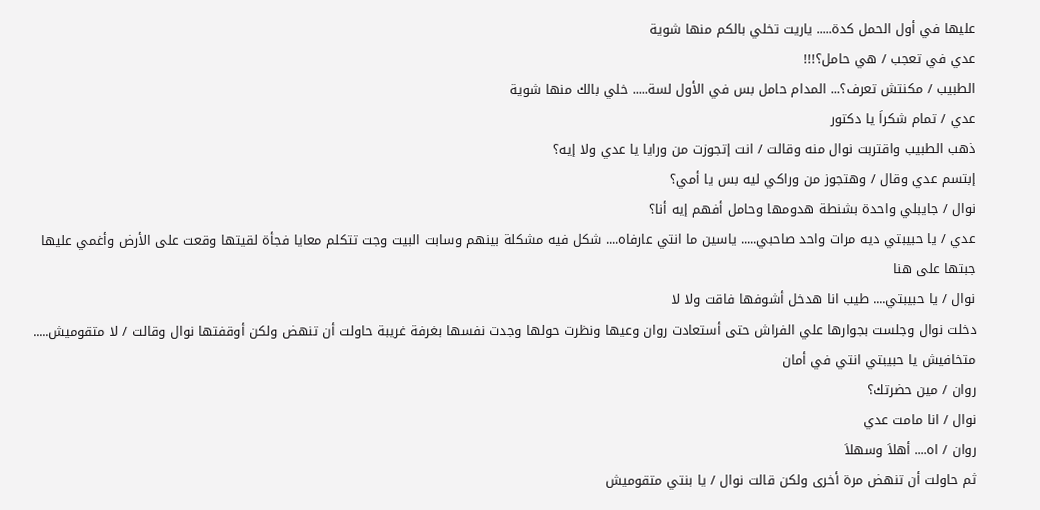عليها في أول الحمل كدة..... ياريت تخلي بالكم منها شوية
عدي في تعجب / هي حامل؟!!!
الطبيب / مكنتش تعرف؟... المدام حامل بس في الأول لسة..... خلي بالك منها شوية
عدي / تمام شكراَ يا دكتور
ذهب الطبيب واقتربت نوال منه وقالت / انت إتجوزت من ورايا يا عدي ولا إيه؟
إبتسم عدي وقال / وهتجوز من وراكي ليه بس يا أمي؟
نوال / جايبلي واحدة بشنطة هدومها وحامل أفهم إيه أنا؟
عدي / يا حبيبتي ديه مرات واحد صاحبي..... ياسين ما انتي عارفاه.... شكل فيه مشكلة بينهم وسابت البيت وجت تتكلم معايا فجأة لقيتها وقعت على الأرض وأغمي عليها جبتها على هنا
نوال / يا حبيبتي.... طيب انا هدخل أشوفها فاقت ولا لا
دخلت نوال وجلست بجوارها علي الفراش حتى أستعادت روان وعيها ونظرت حولها وجدت نفسها بغرفة غريبة حاولت أن تنهض ولكن أوقفتها نوال وقالت / لا متقوميش..... متخافيش يا حبيبتي انتي في أمان
روان / مين حضرتك؟
نوال / انا مامت عدي
روان / اه.... أهلاَ وسهلاَ
ثم حاولت أن تنهض مرة أخرى ولكن قالت نوال / يا بنتي متقوميش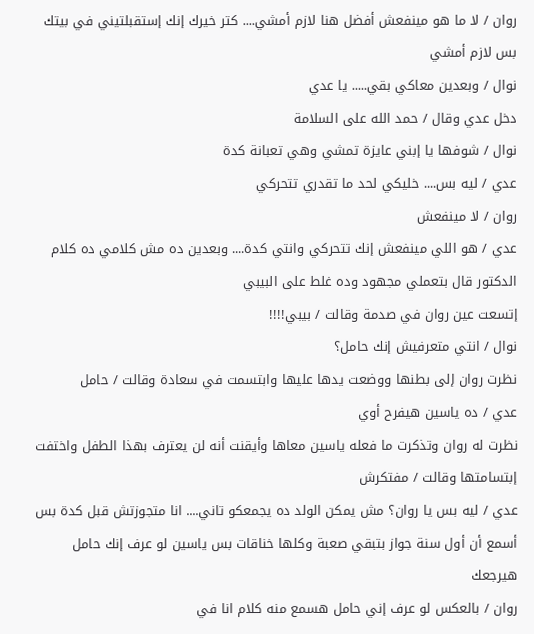روان / لا ما هو مينفعش أفضل هنا لازم أمشي.... كتر خيرك إنك إستقبلتيني في بيتك بس لازم أمشي
نوال / وبعدين معاكي بقي..... يا عدي
دخل عدي وقال / حمد الله على السلامة
نوال / شوفها يا إبني عايزة تمشي وهي تعبانة كدة
عدي / ليه بس.... خليكي لحد ما تقدري تتحركي
روان / لا مينفعش
عدي / هو اللي مينفعش إنك تتحركي وانتي كدة.... وبعدين ده مش كلامي ده كلام الدكتور قال بتعملي مجهود وده غلط على البيبي
إتسعت عين روان في صدمة وقالت / بيبي!!!!
نوال / انتي متعرفيش إنك حامل؟
نظرت روان إلى بطنها ووضعت يدها عليها وابتسمت في سعادة وقالت / حامل
عدي / ده ياسين هيفرح أوي
نظرت له روان وتذكرت ما فعله ياسين معاها وأيقنت أنه لن يعترف بهذا الطفل واختفت إبتسامتها وقالت / مفتكرش
عدي / ليه بس يا روان؟ مش يمكن الولد ده يجمعكو تاني.... انا متجوزتش قبل كدة بس أسمع أن أول سنة جواز بتبقي صعبة وكلها خناقات بس ياسين لو عرف إنك حامل هيرجعك
روان / بالعكس لو عرف إني حامل هسمع منه كلام انا في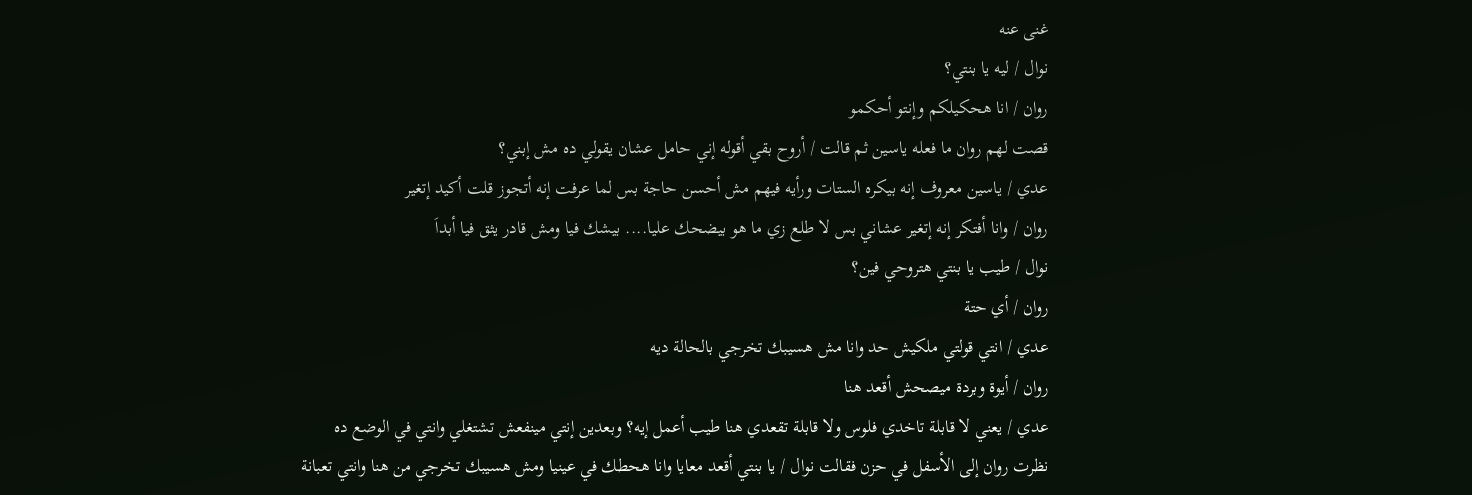غنى عنه
نوال / ليه يا بنتي؟
روان / انا هحكيلكم وإنتو أحكمو
قصت لهم روان ما فعله ياسين ثم قالت / أروح بقي أقوله إني حامل عشان يقولي ده مش إبني؟
عدي / ياسين معروف إنه بيكره الستات ورأيه فيهم مش أحسن حاجة بس لما عرفت إنه أتجوز قلت أكيد إتغير
روان / وانا أفتكر إنه إتغير عشاني بس لا طلع زي ما هو بيضحك عليا.... بيشك فيا ومش قادر يثق فيا أبداَ
نوال / طيب يا بنتي هتروحي فين؟
روان / أي حتة
عدي / انتي قولتي ملكيش حد وانا مش هسيبك تخرجي بالحالة ديه
روان / أيوة وبردة ميصحش أقعد هنا
عدي / يعني لا قابلة تاخدي فلوس ولا قابلة تقعدي هنا طيب أعمل إيه؟ وبعدين إنتي مينفعش تشتغلي وانتي في الوضع ده
نظرت روان إلى الأسفل في حزن فقالت نوال / يا بنتي أقعد معايا وانا هحطك في عينيا ومش هسيبك تخرجي من هنا وانتي تعبانة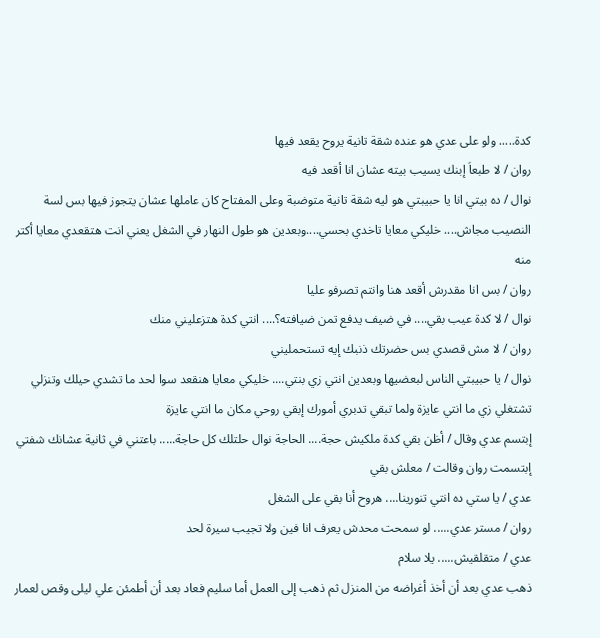كدة..... ولو على عدي هو عنده شقة تانية يروح يقعد فيها
روان / لا طبعاَ إبنك يسيب بيته عشان انا أقعد فيه
نوال / ده بيتي انا يا حبيبتي هو ليه شقة تانية متوضبة وعلى المفتاح كان عاملها عشان يتجوز فيها بس لسة النصيب مجاش.... خليكي معايا تاخدي بحسي....وبعدين هو طول النهار في الشغل يعني انت هتقعدي معايا أكتر منه
روان / بس انا مقدرش أقعد هنا وانتم تصرفو عليا
نوال / لا كدة عيب بقي.... في ضيف يدفع تمن ضيافته؟.... انتي كدة هتزعليني منك
روان / لا مش قصدي بس حضرتك ذنبك إيه تستحمليني
نوال / يا حبيبتي الناس لبعضيها وبعدين انتي زي بنتي.... خليكي معايا هنقعد سوا لحد ما تشدي حيلك وتنزلي تشتغلي زي ما انتي عايزة ولما تبقي تدبري أمورك إبقي روحي مكان ما انتي عايزة
إبتسم عدي وقال / أظن بقي كدة ملكيش حجة.... الحاجة نوال حلتلك كل حاجة..... باعتني في ثانية عشانك شفتي
إبتسمت روان وقالت / معلش بقي
عدي / يا ستي ده انتي تنورينا.... هروح أنا بقي على الشغل
روان / مستر عدي..... لو سمحت محدش يعرف انا فين ولا تجيب سيرة لحد
عدي / متقلقيش..... يلا سلام
ذهب عدي بعد أن أخذ أغراضه من المنزل ثم ذهب إلى العمل أما سليم فعاد بعد أن أطمئن علي ليلى وقص لعمار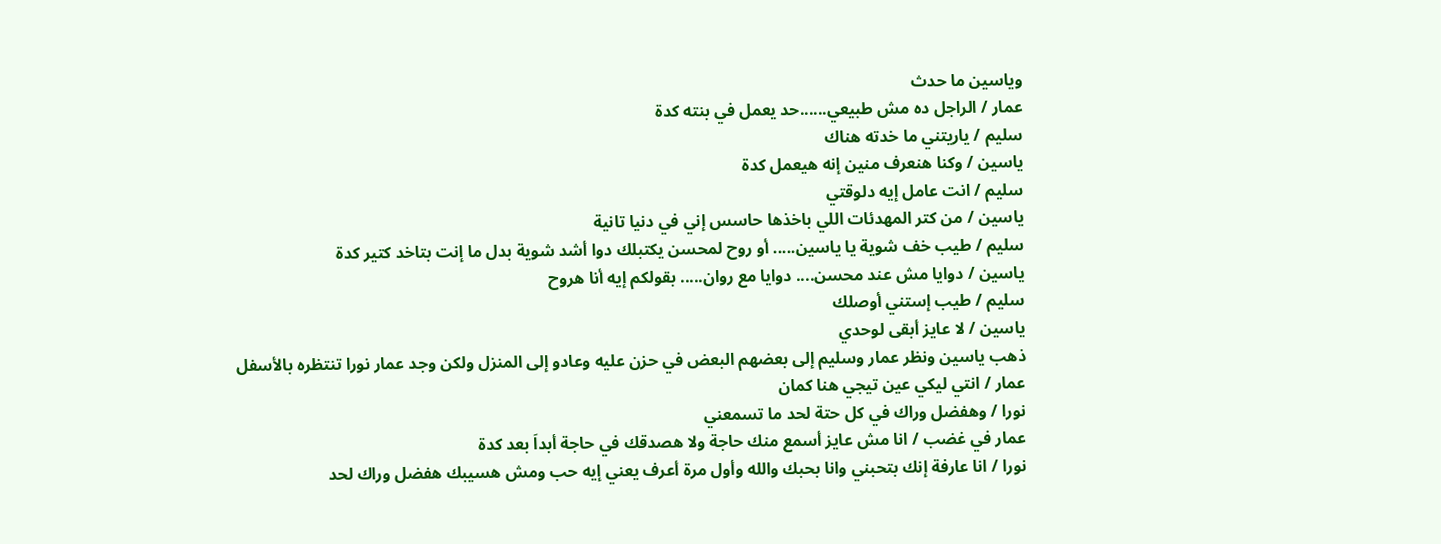وياسين ما حدث
عمار / الراجل ده مش طبيعي......حد يعمل في بنته كدة
سليم / ياريتني ما خدته هناك
ياسين / وكنا هنعرف منين إنه هيعمل كدة
سليم / انت عامل إيه دلوقتي
ياسين / من كتر المهدئات اللي باخذها حاسس إني في دنيا تانية
سليم / طيب خف شوية يا ياسين..... أو روح لمحسن يكتبلك دوا أشد شوية بدل ما إنت بتاخد كتير كدة
ياسين / دوايا مش عند محسن.... دوايا مع روان..... بقولكم إيه أنا هروح
سليم / طيب إستني أوصلك
ياسين / لا عايز أبقى لوحدي
ذهب ياسين ونظر عمار وسليم إلى بعضهم البعض في حزن عليه وعادو إلى المنزل ولكن وجد عمار نورا تنتظره بالأسفل
عمار / انتي ليكي عين تيجي هنا كمان
نورا / وهفضل وراك في كل حتة لحد ما تسمعني
عمار في غضب / انا مش عايز أسمع منك حاجة ولا هصدقك في حاجة أبداَ بعد كدة
نورا / انا عارفة إنك بتحبني وانا بحبك والله وأول مرة أعرف يعني إيه حب ومش هسيبك هفضل وراك لحد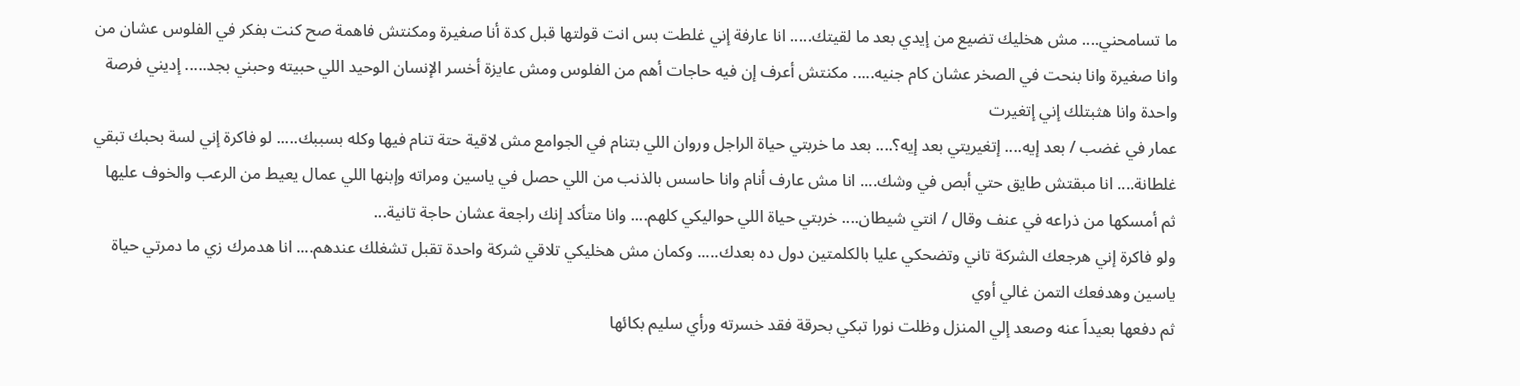ما تسامحني.... مش هخليك تضيع من إيدي بعد ما لقيتك..... انا عارفة إني غلطت بس انت قولتها قبل كدة أنا صغيرة ومكنتش فاهمة صح كنت بفكر في الفلوس عشان من وانا صغيرة وانا بنحت في الصخر عشان كام جنيه..... مكنتش أعرف إن فيه حاجات أهم من الفلوس ومش عايزة أخسر الإنسان الوحيد اللي حبيته وحبني بجد..... إديني فرصة واحدة وانا هثبتلك إني إتغيرت
عمار في غضب / بعد إيه.... إتغيريتي بعد إيه؟.... بعد ما خربتي حياة الراجل وروان اللي بتنام في الجوامع مش لاقية حتة تنام فيها وكله بسببك..... لو فاكرة إني لسة بحبك تبقي غلطانة.... انا مبقتش طايق حتي أبص في وشك.... انا مش عارف أنام وانا حاسس بالذنب من اللي حصل في ياسين ومراته وإبنها اللي عمال يعيط من الرعب والخوف عليها
ثم أمسكها من ذراعه في عنف وقال / انتي شيطان.... خربتي حياة اللي حواليكي كلهم.... وانا متأكد إنك راجعة عشان حاجة تانية...
ولو فاكرة إني هرجعك الشركة تاني وتضحكي عليا بالكلمتين دول ده بعدك..... وكمان مش هخليكي تلاقي شركة واحدة تقبل تشغلك عندهم.... انا هدمرك زي ما دمرتي حياة ياسين وهدفعك التمن غالي أوي
ثم دفعها بعيداَ عنه وصعد إلي المنزل وظلت نورا تبكي بحرقة فقد خسرته ورأي سليم بكائها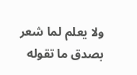ولا يعلم لما شعر بصدق ما تقوله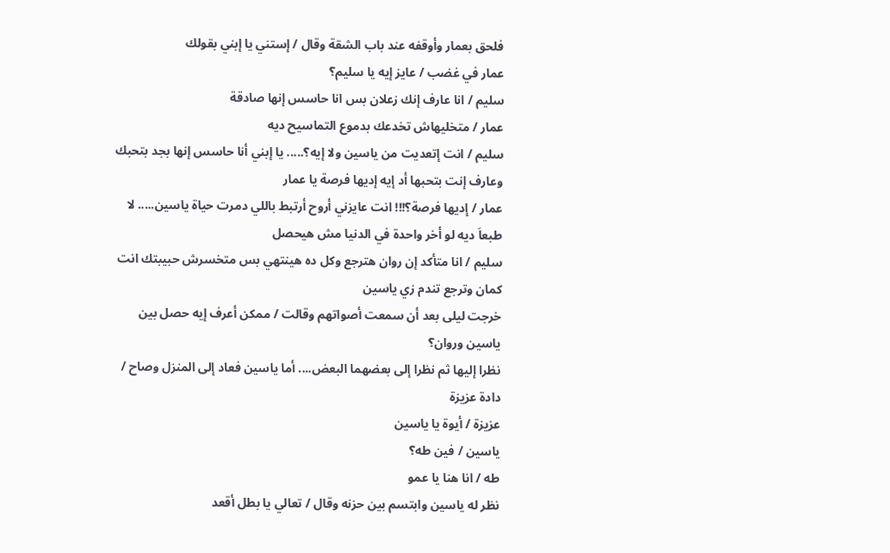فلحق بعمار وأوقفه عند باب الشقة وقال / إستني يا إبني بقولك
عمار في غضب / عايز إيه يا سليم؟
سليم / انا عارف إنك زعلان بس انا حاسس إنها صادقة
عمار / متخليهاش تخدعك بدموع التماسيح ديه
سليم / انت إتعديت من ياسين ولا إيه؟..... يا إبني أنا حاسس إنها بجد بتحبك وعارف إنت بتحبها أد إيه إديها فرصة يا عمار
عمار / إديها فرصة؟!!! انت عايزني أروح أرتبط باللي دمرت حياة ياسين..... لا طبعاَ ديه لو أخر واحدة في الدنيا مش هيحصل
سليم / انا متأكد إن روان هترجع وكل ده هينتهي بس متخسرش حبيبتك انت كمان وترجع تندم زي ياسين
خرجت ليلى بعد أن سمعت أصواتهم وقالت / ممكن أعرف إيه حصل بين ياسين وروان؟
نظرا إليها ثم نظرا إلى بعضهما البعض.... أما ياسين فعاد إلى المنزل وصاح / دادة عزيزة
عزيزة / أيوة يا ياسين
ياسين / فين طه؟
طه / انا هنا يا عمو
نظر له ياسين وابتسم بين حزنه وقال / تعالي يا بطل أقعد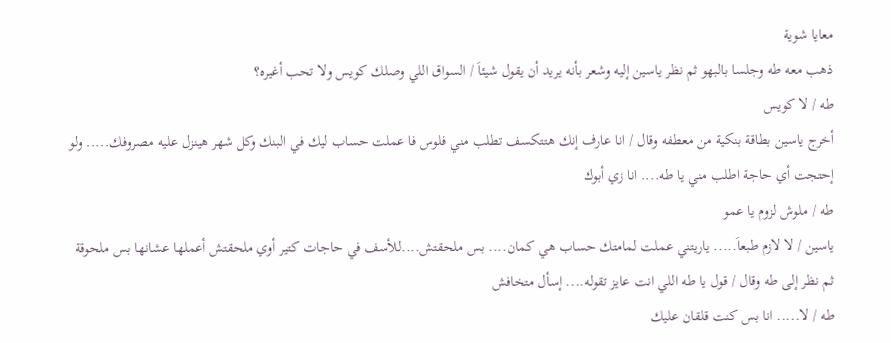معايا شوية
ذهب معه طه وجلسا بالبهو ثم نظر ياسين إليه وشعر بأنه يريد أن يقول شيئاَ / السواق اللي وصلك كويس ولا تحب أغيره؟
طه / لا كويس
أخرج ياسين بطاقة بنكية من معطفه وقال / انا عارف إنك هتتكسف تطلب مني فلوس فا عملت حساب ليك في البنك وكل شهر هينزل عليه مصروفك..... ولو إحتجت أي حاجة اطلب مني يا طه.... انا زي أبوك
طه / ملوش لزوم يا عمو
ياسين / لا لازم طبعاَ..... ياريتني عملت لمامتك حساب هي كمان.... بس ملحقتش....للأسف في حاجات كتير أوي ملحقتش أعملها عشانها بس ملحوقة
ثم نظر إلى طه وقال / قول يا طه اللي انت عايز تقوله.... إسأل متخافش
طه / لا..... انا بس كنت قلقان عليك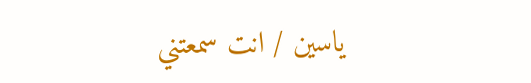ياسين / انت سمعتني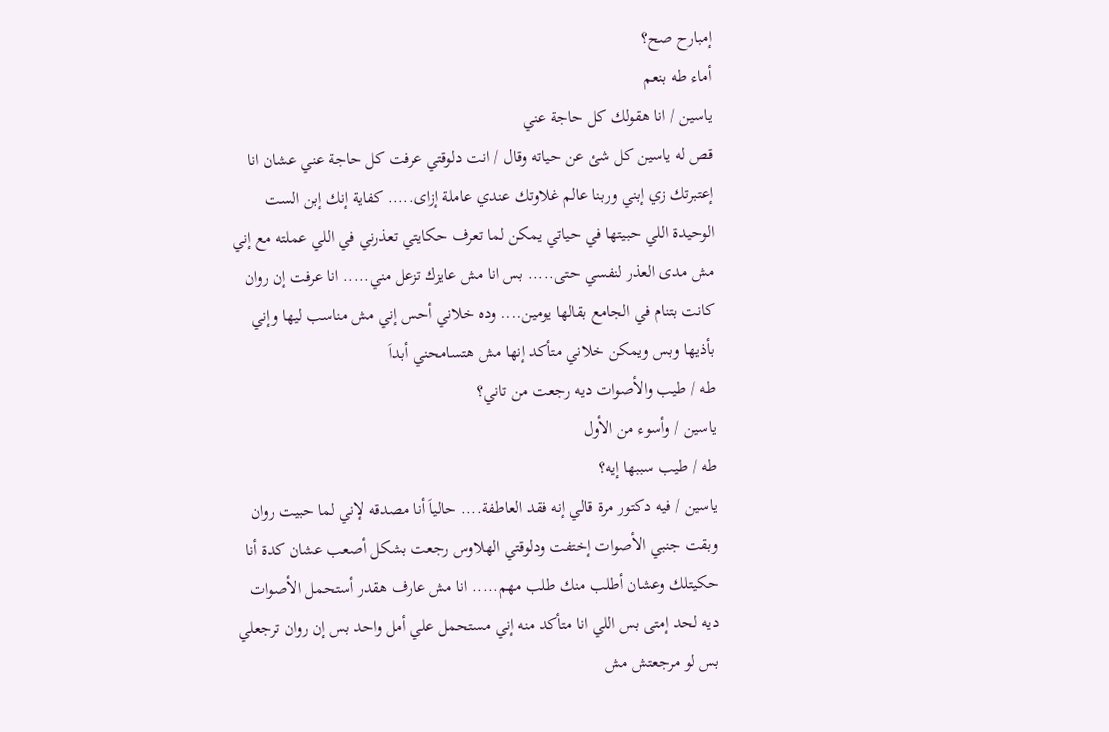إمبارح صح؟
أماء طه بنعم
ياسين / انا هقولك كل حاجة عني
قص له ياسين كل شئ عن حياته وقال / انت دلوقتي عرفت كل حاجة عني عشان انا إعتبرتك زي إبني وربنا عالم غلاوتك عندي عاملة إزاى..... كفاية إنك إبن الست الوحيدة اللي حبيتها في حياتي يمكن لما تعرف حكايتي تعذرني في اللي عملته مع إني مش مدى العذر لنفسي حتى..... بس انا مش عايزك تزعل مني..... انا عرفت إن روان كانت بتنام في الجامع بقالها يومين.... وده خلاني أحس إني مش مناسب ليها وإني بأذيها وبس ويمكن خلاني متأكد إنها مش هتسامحني أبداَ
طه / طيب والأصوات ديه رجعت من تاني؟
ياسين / وأسوء من الأول
طه / طيب سببها إيه؟
ياسين / فيه دكتور مرة قالي إنه فقد العاطفة.... حالياَ أنا مصدقه لإني لما حبيت روان وبقت جنبي الأصوات إختفت ودلوقتي الهلاوس رجعت بشكل أصعب عشان كدة أنا حكيتلك وعشان أطلب منك طلب مهم..... انا مش عارف هقدر أستحمل الأصوات ديه لحد إمتى بس اللي انا متأكد منه إني مستحمل علي أمل واحد بس إن روان ترجعلي بس لو مرجعتش مش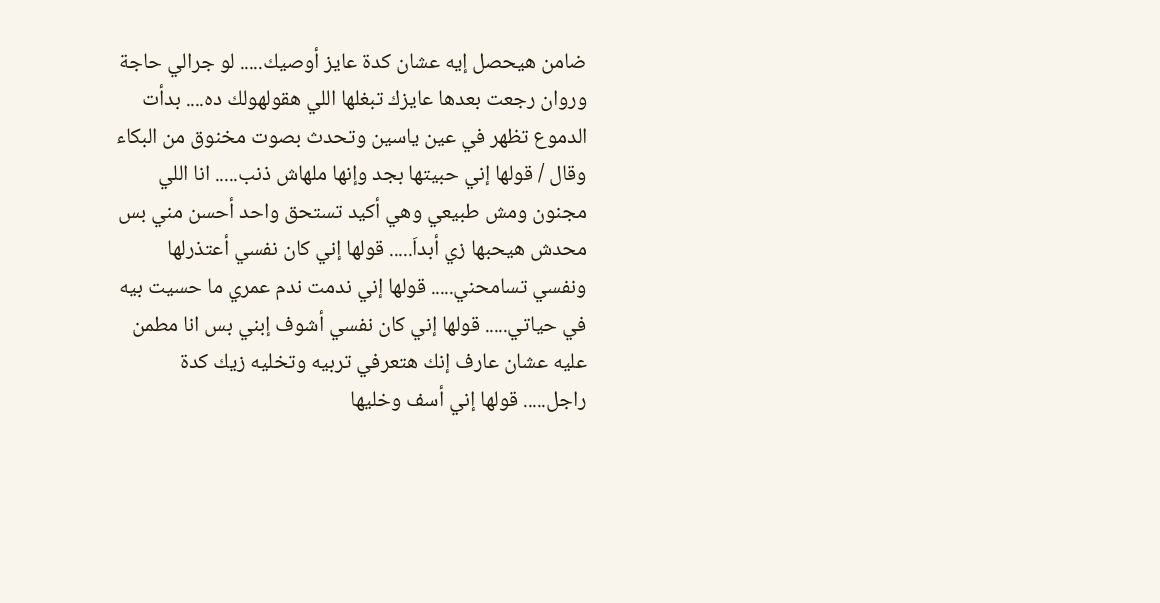ضامن هيحصل إيه عشان كدة عايز أوصيك..... لو جرالي حاجة وروان رجعت بعدها عايزك تبغلها اللي هقولهولك ده.... بدأت الدموع تظهر في عين ياسين وتحدث بصوت مخنوق من البكاء وقال / قولها إني حبيتها بجد وإنها ملهاش ذنب..... انا اللي مجنون ومش طبيعي وهي أكيد تستحق واحد أحسن مني بس محدش هيحبها زي أبداَ..... قولها إني كان نفسي أعتذرلها ونفسي تسامحني..... قولها إني ندمت ندم عمري ما حسيت بيه في حياتي..... قولها إني كان نفسي أشوف إبني بس انا مطمن عليه عشان عارف إنك هتعرفي تربيه وتخليه زيك كدة راجل..... قولها إني أسف وخليها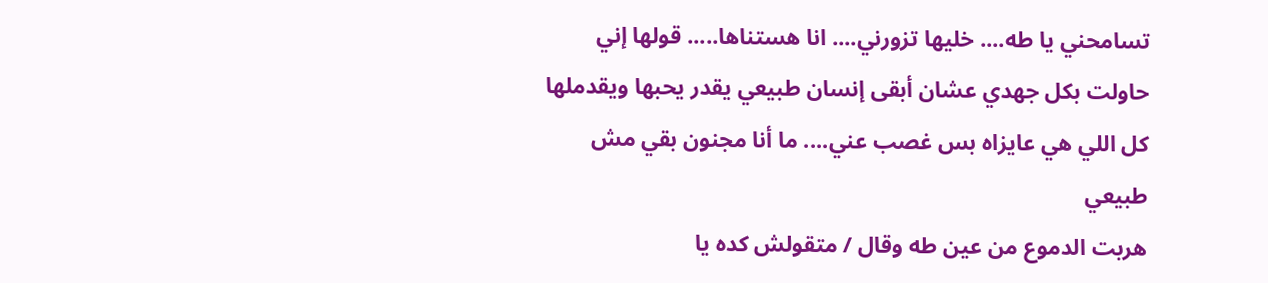تسامحني يا طه.... خليها تزورني.... انا هستناها..... قولها إني حاولت بكل جهدي عشان أبقى إنسان طبيعي يقدر يحبها ويقدملها كل اللي هي عايزاه بس غصب عني.... ما أنا مجنون بقي مش طبيعي
هربت الدموع من عين طه وقال / متقولش كده يا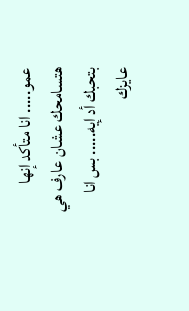عمو..... انا متأكد إنها هتسامحك عشان عارف هي بتحبك أد إيه..... بس انا عايزك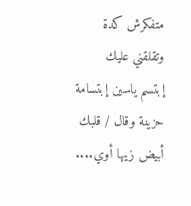متفكرش كدة وتقلقني عليك
إبتسم ياسين إبتسامة حزينة وقال / قلبك أبيض زيها أوي....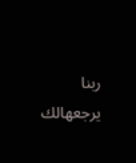ربنا يرجعهالك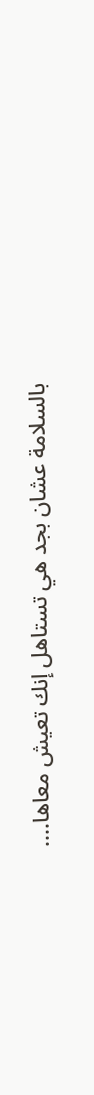بالسلامة عشان بجد هي تستاهل إنك تعيش معاها....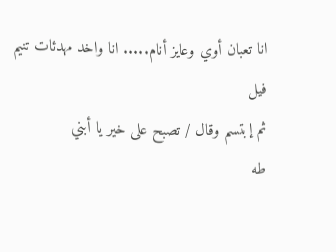انا تعبان أوي وعايز أنام..... انا واخد مهدئات تنيم فيل
ثم إبتسم وقال / تصبح على خير يا أبني
طه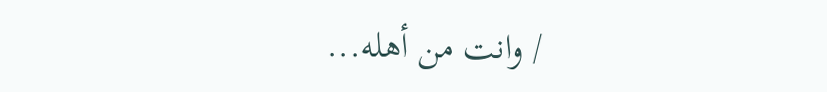/ وانت من أهله...